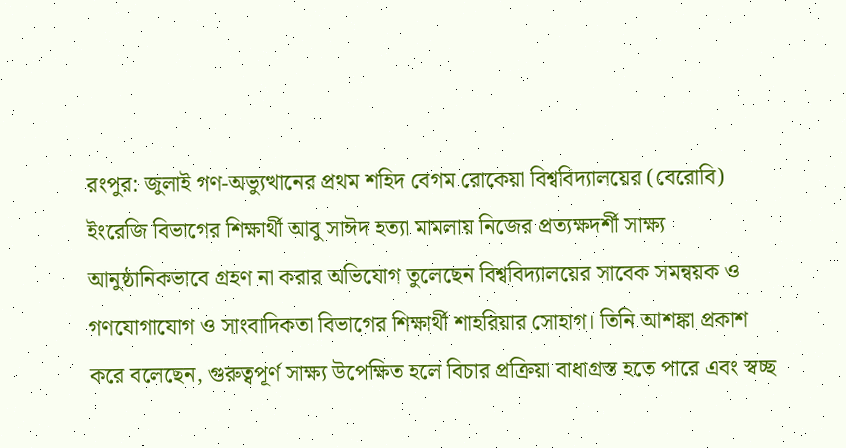রংপুর: জুলাই গণ-অভ্যুত্থানের প্রথম শহিদ বেগম রোকেয়া বিশ্ববিদ্যালয়ের (বেরোবি) ইংরেজি বিভাগের শিক্ষার্থী আবু সাঈদ হত্যা মামলায় নিজের প্রত্যক্ষদর্শী সাক্ষ্য আনুষ্ঠানিকভাবে গ্রহণ না করার অভিযোগ তুলেছেন বিশ্ববিদ্যালয়ের সাবেক সমন্বয়ক ও গণযোগাযোগ ও সাংবাদিকতা বিভাগের শিক্ষার্থী শাহরিয়ার সোহাগ। তিনি আশঙ্কা প্রকাশ করে বলেছেন, গুরুত্বপূর্ণ সাক্ষ্য উপেক্ষিত হলে বিচার প্রক্রিয়া বাধাগ্রস্ত হতে পারে এবং স্বচ্ছ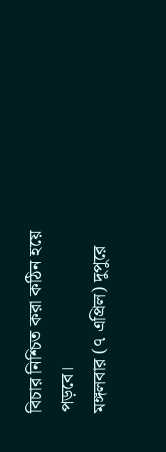বিচার নিশ্চিত করা কঠিন হয়ে পড়বে।
মঙ্গলবার (৭ এপ্রিল) দুপুরে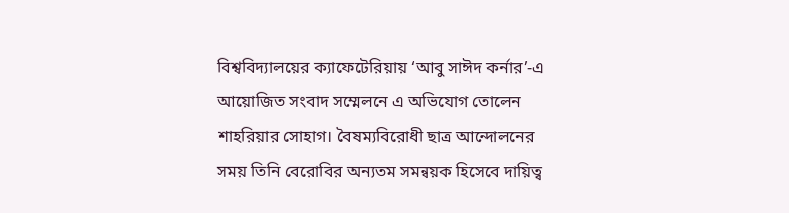বিশ্ববিদ্যালয়ের ক্যাফেটেরিয়ায় ‘আবু সাঈদ কর্নার’-এ আয়োজিত সংবাদ সম্মেলনে এ অভিযোগ তোলেন শাহরিয়ার সোহাগ। বৈষম্যবিরোধী ছাত্র আন্দোলনের সময় তিনি বেরোবির অন্যতম সমন্বয়ক হিসেবে দায়িত্ব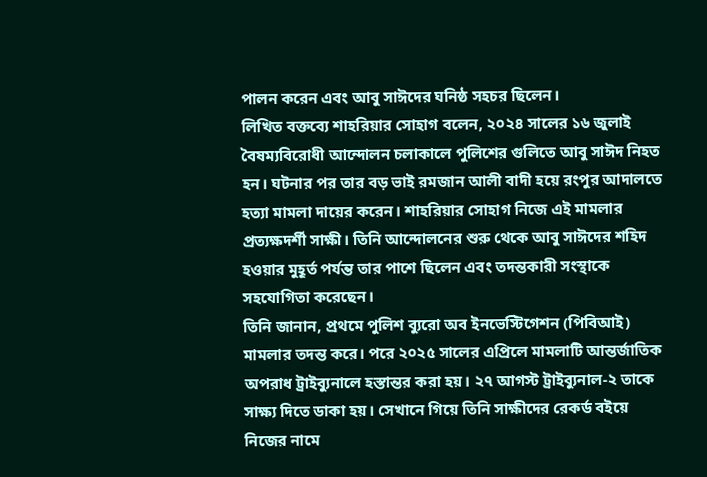পালন করেন এবং আবু সাঈদের ঘনিষ্ঠ সহচর ছিলেন।
লিখিত বক্তব্যে শাহরিয়ার সোহাগ বলেন, ২০২৪ সালের ১৬ জুলাই বৈষম্যবিরোধী আন্দোলন চলাকালে পুলিশের গুলিতে আবু সাঈদ নিহত হন। ঘটনার পর তার বড় ভাই রমজান আলী বাদী হয়ে রংপুর আদালতে হত্যা মামলা দায়ের করেন। শাহরিয়ার সোহাগ নিজে এই মামলার প্রত্যক্ষদর্শী সাক্ষী। তিনি আন্দোলনের শুরু থেকে আবু সাঈদের শহিদ হওয়ার মুহূর্ত পর্যন্ত তার পাশে ছিলেন এবং তদন্তকারী সংস্থাকে সহযোগিতা করেছেন।
তিনি জানান, প্রথমে পুলিশ ব্যুরো অব ইনভেস্টিগেশন (পিবিআই) মামলার তদন্ত করে। পরে ২০২৫ সালের এপ্রিলে মামলাটি আন্তর্জাতিক অপরাধ ট্রাইব্যুনালে হস্তান্তর করা হয়। ২৭ আগস্ট ট্রাইব্যুনাল-২ তাকে সাক্ষ্য দিতে ডাকা হয়। সেখানে গিয়ে তিনি সাক্ষীদের রেকর্ড বইয়ে নিজের নামে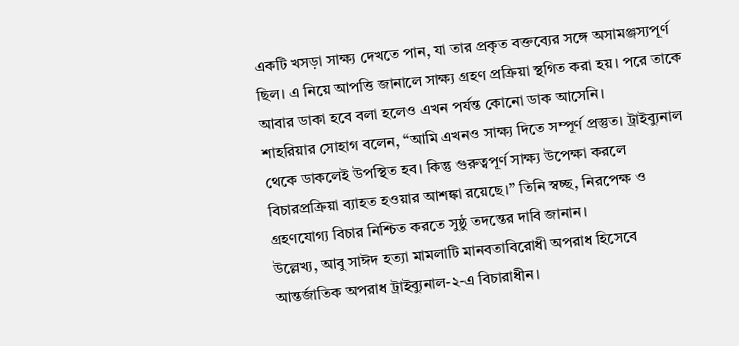একটি খসড়া সাক্ষ্য দেখতে পান, যা তার প্রকৃত বক্তব্যের সঙ্গে অসামঞ্জস্যপূর্ণ ছিল। এ নিয়ে আপত্তি জানালে সাক্ষ্য গ্রহণ প্রক্রিয়া স্থগিত করা হয়। পরে তাকে আবার ডাকা হবে বলা হলেও এখন পর্যন্ত কোনো ডাক আসেনি।
শাহরিয়ার সোহাগ বলেন, “আমি এখনও সাক্ষ্য দিতে সম্পূর্ণ প্রস্তুত। ট্রাইব্যুনাল থেকে ডাকলেই উপস্থিত হব। কিন্তু গুরুত্বপূর্ণ সাক্ষ্য উপেক্ষা করলে বিচারপ্রক্রিয়া ব্যাহত হওয়ার আশঙ্কা রয়েছে।” তিনি স্বচ্ছ, নিরপেক্ষ ও গ্রহণযোগ্য বিচার নিশ্চিত করতে সুষ্ঠু তদন্তের দাবি জানান।
উল্লেখ্য, আবু সাঈদ হত্যা মামলাটি মানবতাবিরোধী অপরাধ হিসেবে আন্তর্জাতিক অপরাধ ট্রাইব্যুনাল-২-এ বিচারাধীন।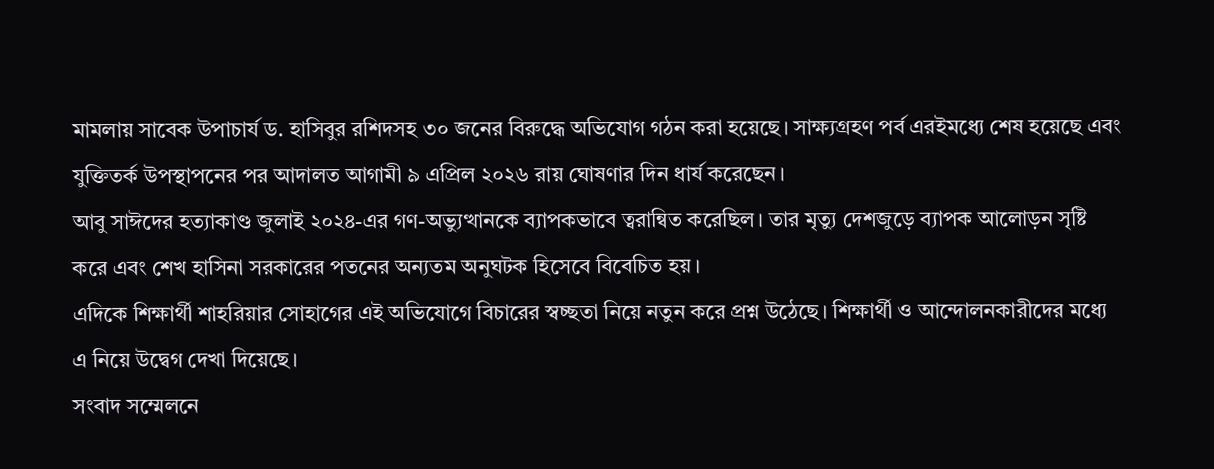মামলায় সাবেক উপাচার্য ড. হাসিবুর রশিদসহ ৩০ জনের বিরুদ্ধে অভিযোগ গঠন করা হয়েছে। সাক্ষ্যগ্রহণ পর্ব এরইমধ্যে শেষ হয়েছে এবং যুক্তিতর্ক উপস্থাপনের পর আদালত আগামী ৯ এপ্রিল ২০২৬ রায় ঘোষণার দিন ধার্য করেছেন।
আবু সাঈদের হত্যাকাণ্ড জুলাই ২০২৪-এর গণ-অভ্যুত্থানকে ব্যাপকভাবে ত্বরান্বিত করেছিল। তার মৃত্যু দেশজুড়ে ব্যাপক আলোড়ন সৃষ্টি করে এবং শেখ হাসিনা সরকারের পতনের অন্যতম অনুঘটক হিসেবে বিবেচিত হয়।
এদিকে শিক্ষার্থী শাহরিয়ার সোহাগের এই অভিযোগে বিচারের স্বচ্ছতা নিয়ে নতুন করে প্রশ্ন উঠেছে। শিক্ষার্থী ও আন্দোলনকারীদের মধ্যে এ নিয়ে উদ্বেগ দেখা দিয়েছে।
সংবাদ সম্মেলনে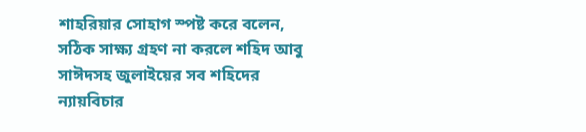শাহরিয়ার সোহাগ স্পষ্ট করে বলেন, সঠিক সাক্ষ্য গ্রহণ না করলে শহিদ আবু সাঈদসহ জুলাইয়ের সব শহিদের ন্যায়বিচার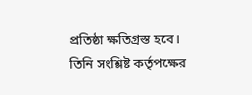প্রতিষ্ঠা ক্ষতিগ্রস্ত হবে। তিনি সংশ্লিষ্ট কর্তৃপক্ষের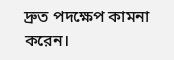দ্রুত পদক্ষেপ কামনা করেন।